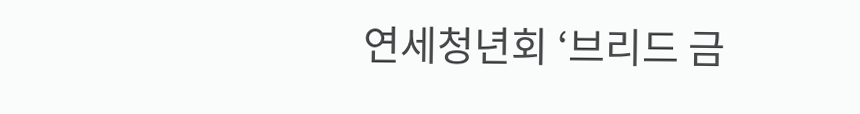연세청년회 ‘브리드 금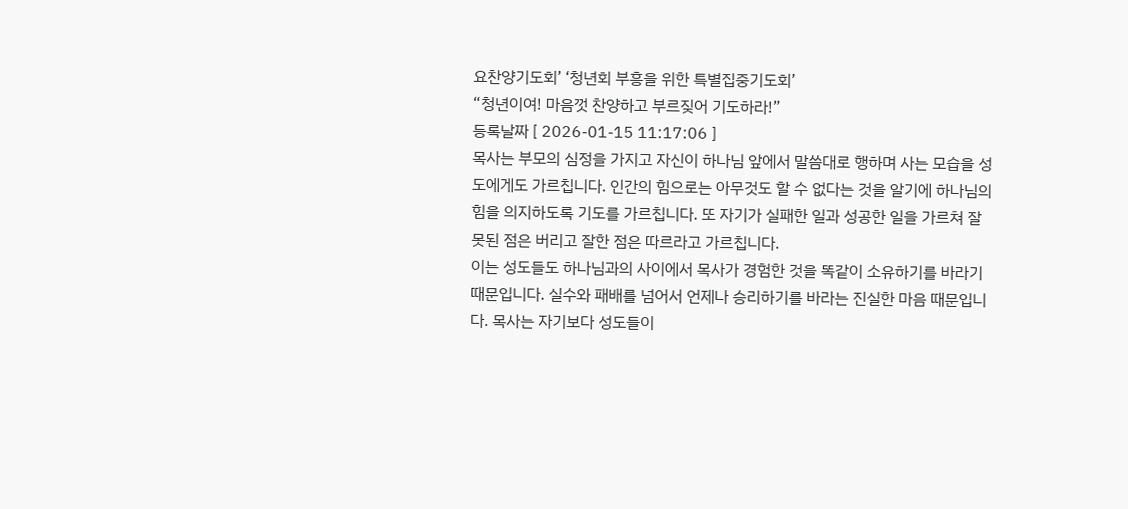요찬양기도회’ ‘청년회 부흥을 위한 특별집중기도회’
“청년이여! 마음껏 찬양하고 부르짖어 기도하라!”
등록날짜 [ 2026-01-15 11:17:06 ]
목사는 부모의 심정을 가지고 자신이 하나님 앞에서 말씀대로 행하며 사는 모습을 성도에게도 가르칩니다. 인간의 힘으로는 아무것도 할 수 없다는 것을 알기에 하나님의 힘을 의지하도록 기도를 가르칩니다. 또 자기가 실패한 일과 성공한 일을 가르쳐 잘못된 점은 버리고 잘한 점은 따르라고 가르칩니다.
이는 성도들도 하나님과의 사이에서 목사가 경험한 것을 똑같이 소유하기를 바라기 때문입니다. 실수와 패배를 넘어서 언제나 승리하기를 바라는 진실한 마음 때문입니다. 목사는 자기보다 성도들이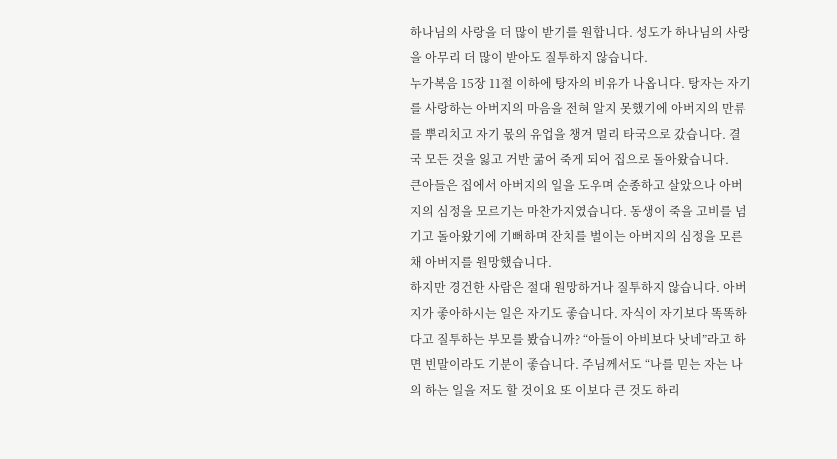하나님의 사랑을 더 많이 받기를 원합니다. 성도가 하나님의 사랑을 아무리 더 많이 받아도 질투하지 않습니다.
누가복음 15장 11절 이하에 탕자의 비유가 나옵니다. 탕자는 자기를 사랑하는 아버지의 마음을 전혀 알지 못했기에 아버지의 만류를 뿌리치고 자기 몫의 유업을 챙겨 멀리 타국으로 갔습니다. 결국 모든 것을 잃고 거반 굶어 죽게 되어 집으로 돌아왔습니다.
큰아들은 집에서 아버지의 일을 도우며 순종하고 살았으나 아버지의 심정을 모르기는 마찬가지였습니다. 동생이 죽을 고비를 넘기고 돌아왔기에 기뻐하며 잔치를 벌이는 아버지의 심정을 모른 채 아버지를 원망했습니다.
하지만 경건한 사람은 절대 원망하거나 질투하지 않습니다. 아버지가 좋아하시는 일은 자기도 좋습니다. 자식이 자기보다 똑똑하다고 질투하는 부모를 봤습니까? “아들이 아비보다 낫네”라고 하면 빈말이라도 기분이 좋습니다. 주님께서도 “나를 믿는 자는 나의 하는 일을 저도 할 것이요 또 이보다 큰 것도 하리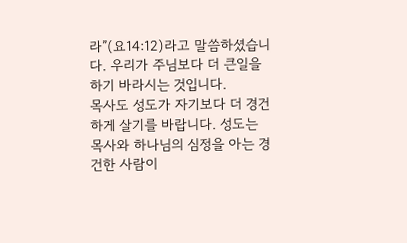라”(요14:12)라고 말씀하셨습니다. 우리가 주님보다 더 큰일을 하기 바라시는 것입니다.
목사도 성도가 자기보다 더 경건하게 살기를 바랍니다. 성도는 목사와 하나님의 심정을 아는 경건한 사람이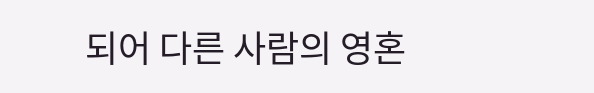되어 다른 사람의 영혼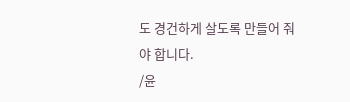도 경건하게 살도록 만들어 줘야 합니다.
/윤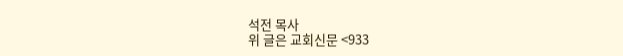석전 목사
위 글은 교회신문 <933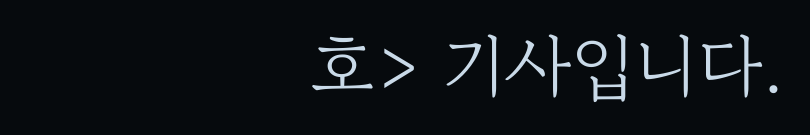호> 기사입니다.